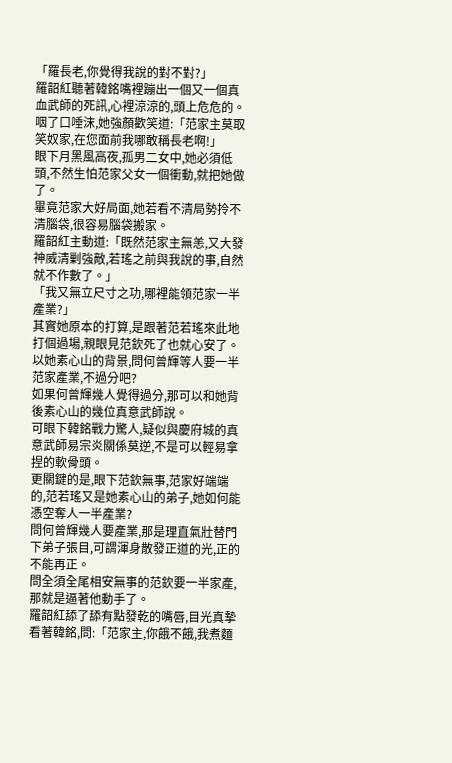「羅長老,你覺得我說的對不對?」
羅韶紅聽著韓銘嘴裡蹦出一個又一個真血武師的死訊,心裡涼涼的,頭上危危的。
咽了口唾沫,她強顏歡笑道:「范家主莫取笑奴家,在您面前我哪敢稱長老啊!」
眼下月黑風高夜,孤男二女中,她必須低頭,不然生怕范家父女一個衝動,就把她做了。
畢竟范家大好局面,她若看不清局勢拎不清腦袋,很容易腦袋搬家。
羅韶紅主動道:「既然范家主無恙,又大發神威清剿強敵,若瑤之前與我說的事,自然就不作數了。」
「我又無立尺寸之功,哪裡能領范家一半產業?」
其實她原本的打算,是跟著范若瑤來此地打個過場,親眼見范欽死了也就心安了。
以她素心山的背景,問何曾輝等人要一半范家產業,不過分吧?
如果何曾輝幾人覺得過分,那可以和她背後素心山的幾位真意武師說。
可眼下韓銘戰力驚人,疑似與慶府城的真意武師易宗炎關係莫逆,不是可以輕易拿捏的軟骨頭。
更關鍵的是,眼下范欽無事,范家好端端的,范若瑤又是她素心山的弟子,她如何能憑空奪人一半產業?
問何曾輝幾人要產業,那是理直氣壯替門下弟子張目,可謂渾身散發正道的光,正的不能再正。
問全須全尾相安無事的范欽要一半家產,那就是逼著他動手了。
羅韶紅舔了舔有點發乾的嘴唇,目光真摯看著韓銘,問:「范家主,你餓不餓,我煮麵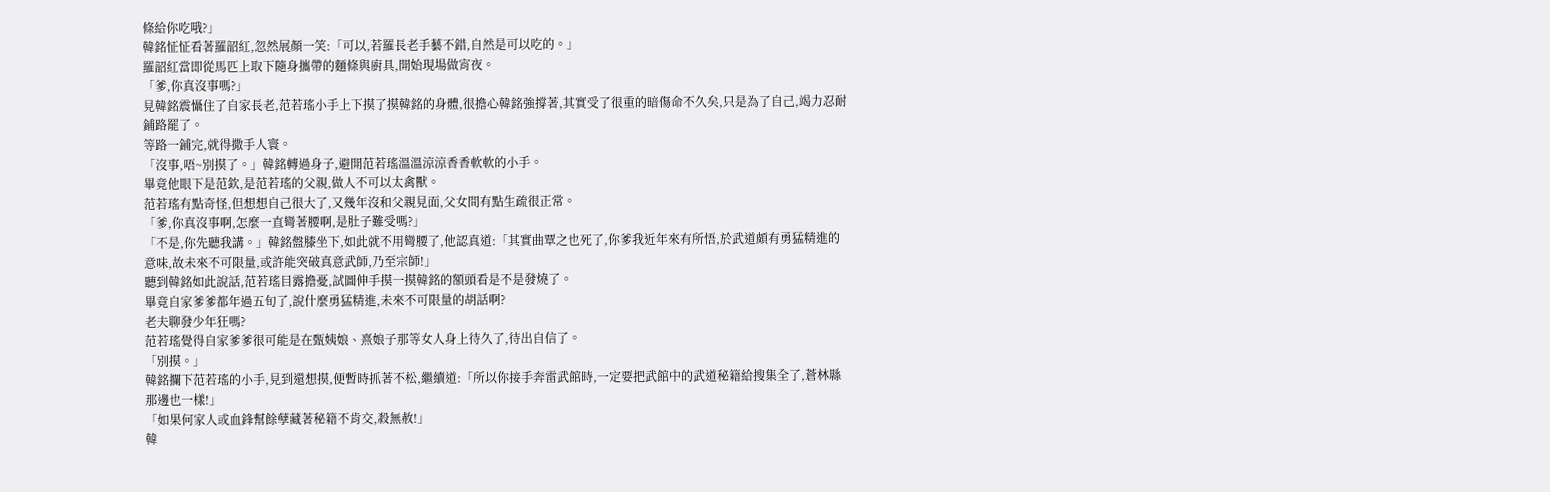條給你吃哦?」
韓銘怔怔看著羅韶紅,忽然展顏一笑:「可以,若羅長老手藝不錯,自然是可以吃的。」
羅韶紅當即從馬匹上取下隨身攜帶的麵條與廚具,開始現場做宵夜。
「爹,你真沒事嗎?」
見韓銘震懾住了自家長老,范若瑤小手上下摸了摸韓銘的身體,很擔心韓銘強撐著,其實受了很重的暗傷命不久矣,只是為了自己,竭力忍耐鋪路罷了。
等路一鋪完,就得撒手人寰。
「沒事,唔~別摸了。」韓銘轉過身子,避開范若瑤溫溫涼涼香香軟軟的小手。
畢竟他眼下是范欽,是范若瑤的父親,做人不可以太禽獸。
范若瑤有點奇怪,但想想自己很大了,又幾年沒和父親見面,父女間有點生疏很正常。
「爹,你真沒事啊,怎麼一直彎著腰啊,是肚子難受嗎?」
「不是,你先聽我講。」韓銘盤膝坐下,如此就不用彎腰了,他認真道:「其實曲覃之也死了,你爹我近年來有所悟,於武道頗有勇猛精進的意味,故未來不可限量,或許能突破真意武師,乃至宗師!」
聽到韓銘如此說話,范若瑤目露擔憂,試圖伸手摸一摸韓銘的額頭看是不是發燒了。
畢竟自家爹爹都年過五旬了,說什麼勇猛精進,未來不可限量的胡話啊?
老夫聊發少年狂嗎?
范若瑤覺得自家爹爹很可能是在甄姨娘、熹娘子那等女人身上待久了,待出自信了。
「別摸。」
韓銘攔下范若瑤的小手,見到還想摸,便暫時抓著不松,繼續道:「所以你接手奔雷武館時,一定要把武館中的武道秘籍給搜集全了,蒼林縣那邊也一樣!」
「如果何家人或血鋒幫餘孽藏著秘籍不肯交,殺無赦!」
韓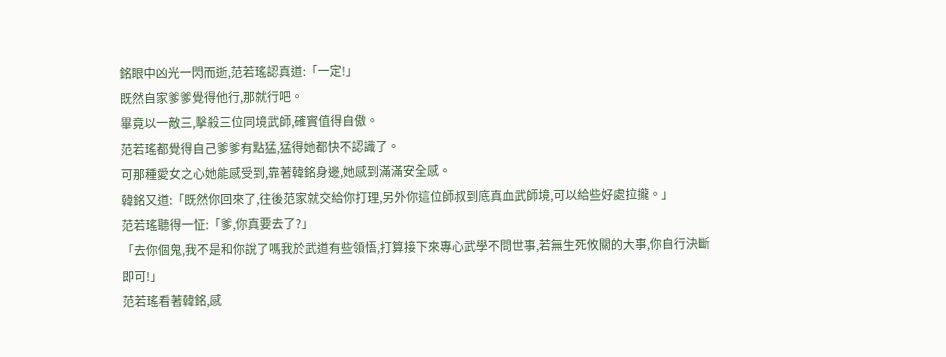銘眼中凶光一閃而逝,范若瑤認真道:「一定!」
既然自家爹爹覺得他行,那就行吧。
畢竟以一敵三,擊殺三位同境武師,確實值得自傲。
范若瑤都覺得自己爹爹有點猛,猛得她都快不認識了。
可那種愛女之心她能感受到,靠著韓銘身邊,她感到滿滿安全感。
韓銘又道:「既然你回來了,往後范家就交給你打理,另外你這位師叔到底真血武師境,可以給些好處拉攏。」
范若瑤聽得一怔:「爹,你真要去了?」
「去你個鬼,我不是和你說了嗎我於武道有些領悟,打算接下來專心武學不問世事,若無生死攸關的大事,你自行決斷即可!」
范若瑤看著韓銘,感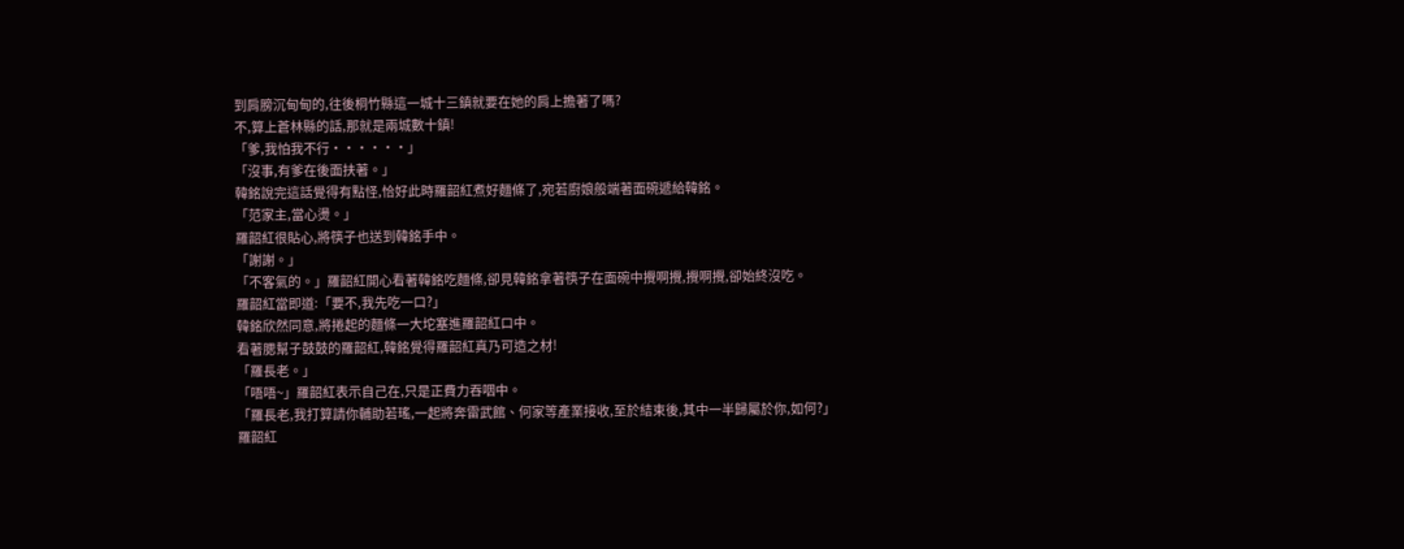到肩膀沉甸甸的,往後桐竹縣這一城十三鎮就要在她的肩上擔著了嗎?
不,算上蒼林縣的話,那就是兩城數十鎮!
「爹,我怕我不行······」
「沒事,有爹在後面扶著。」
韓銘說完這話覺得有點怪,恰好此時羅韶紅煮好麵條了,宛若廚娘般端著面碗遞給韓銘。
「范家主,當心燙。」
羅韶紅很貼心,將筷子也送到韓銘手中。
「謝謝。」
「不客氣的。」羅韶紅開心看著韓銘吃麵條,卻見韓銘拿著筷子在面碗中攪啊攪,攪啊攪,卻始終沒吃。
羅韶紅當即道:「要不,我先吃一口?」
韓銘欣然同意,將捲起的麵條一大坨塞進羅韶紅口中。
看著腮幫子鼓鼓的羅韶紅,韓銘覺得羅韶紅真乃可造之材!
「羅長老。」
「唔唔~」羅韶紅表示自己在,只是正費力吞咽中。
「羅長老,我打算請你輔助若瑤,一起將奔雷武館、何家等產業接收,至於結束後,其中一半歸屬於你,如何?」
羅韶紅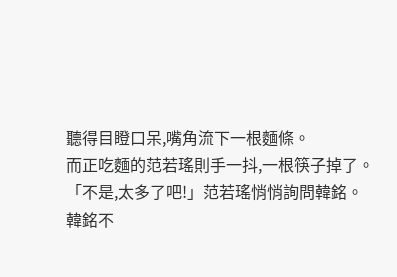聽得目瞪口呆,嘴角流下一根麵條。
而正吃麵的范若瑤則手一抖,一根筷子掉了。
「不是,太多了吧!」范若瑤悄悄詢問韓銘。
韓銘不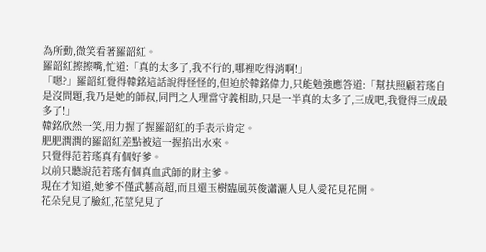為所動,微笑看著羅韶紅。
羅韶紅擦擦嘴,忙道:「真的太多了,我不行的,哪裡吃得消啊!」
「嗯?」羅韶紅覺得韓銘這話說得怪怪的,但迫於韓銘偉力,只能勉強應答道:「幫扶照顧若瑤自是沒問題,我乃是她的師叔,同門之人理當守義相助,只是一半真的太多了,三成吧,我覺得三成最多了!」
韓銘欣然一笑,用力握了握羅韶紅的手表示肯定。
肥肥潤潤的羅韶紅差點被這一握掐出水來。
只覺得范若瑤真有個好爹。
以前只聽說范若瑤有個真血武師的財主爹。
現在才知道,她爹不僅武藝高超,而且還玉樹臨風英俊瀟灑人見人愛花見花開。
花朵兒見了臉紅,花莖兒見了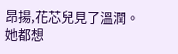昂揚,花芯兒見了溫潤。
她都想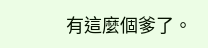有這麼個爹了。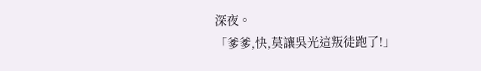深夜。
「爹爹,快,莫讓吳光這叛徒跑了!」